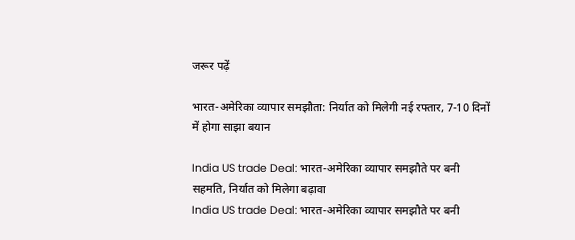जरूर पढ़ें

भारत-अमेरिका व्यापार समझौता: निर्यात को मिलेगी नई रफ्तार, 7-10 दिनों में होगा साझा बयान

India US trade Deal: भारत-अमेरिका व्यापार समझौते पर बनी सहमति, निर्यात को मिलेगा बढ़ावा
India US trade Deal: भारत-अमेरिका व्यापार समझौते पर बनी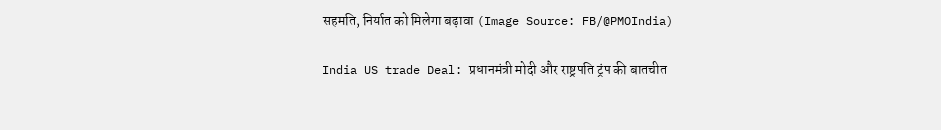सहमति, निर्यात को मिलेगा बढ़ावा (Image Source: FB/@PMOIndia)

India US trade Deal: प्रधानमंत्री मोदी और राष्ट्रपति ट्रंप की बातचीत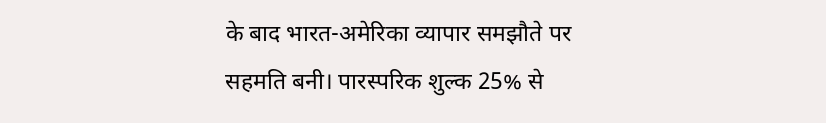के बाद भारत-अमेरिका व्यापार समझौते पर सहमति बनी। पारस्परिक शुल्क 25% से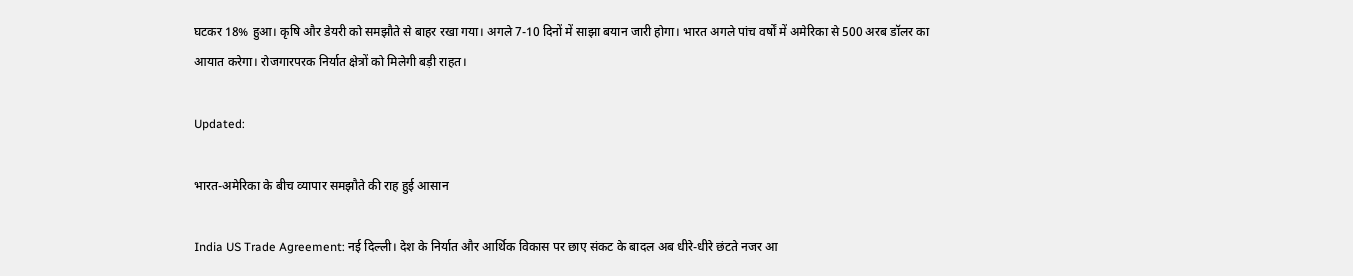घटकर 18% हुआ। कृषि और डेयरी को समझौते से बाहर रखा गया। अगले 7-10 दिनों में साझा बयान जारी होगा। भारत अगले पांच वर्षों में अमेरिका से 500 अरब डॉलर का आयात करेगा। रोजगारपरक निर्यात क्षेत्रों को मिलेगी बड़ी राहत।

Updated:

भारत-अमेरिका के बीच व्यापार समझौते की राह हुई आसान

India US Trade Agreement: नई दिल्ली। देश के निर्यात और आर्थिक विकास पर छाए संकट के बादल अब धीरे-धीरे छंटते नजर आ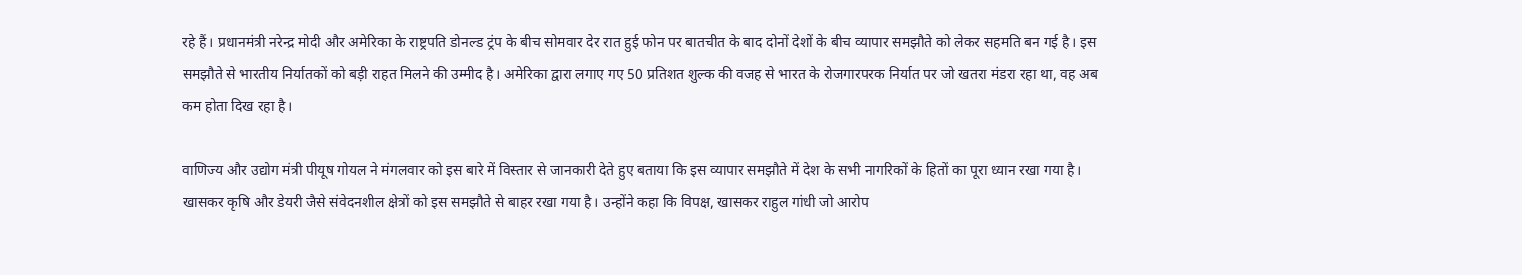रहे हैं। प्रधानमंत्री नरेन्द्र मोदी और अमेरिका के राष्ट्रपति डोनल्ड ट्रंप के बीच सोमवार देर रात हुई फोन पर बातचीत के बाद दोनों देशों के बीच व्यापार समझौते को लेकर सहमति बन गई है। इस समझौते से भारतीय निर्यातकों को बड़ी राहत मिलने की उम्मीद है। अमेरिका द्वारा लगाए गए 50 प्रतिशत शुल्क की वजह से भारत के रोजगारपरक निर्यात पर जो खतरा मंडरा रहा था, वह अब कम होता दिख रहा है।

वाणिज्य और उद्योग मंत्री पीयूष गोयल ने मंगलवार को इस बारे में विस्तार से जानकारी देते हुए बताया कि इस व्यापार समझौते में देश के सभी नागरिकों के हितों का पूरा ध्यान रखा गया है। खासकर कृषि और डेयरी जैसे संवेदनशील क्षेत्रों को इस समझौते से बाहर रखा गया है। उन्होंने कहा कि विपक्ष, खासकर राहुल गांधी जो आरोप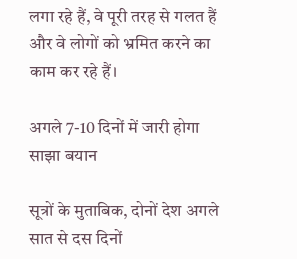लगा रहे हैं, वे पूरी तरह से गलत हैं और वे लोगों को भ्रमित करने का काम कर रहे हैं।

अगले 7-10 दिनों में जारी होगा साझा बयान

सूत्रों के मुताबिक, दोनों देश अगले सात से दस दिनों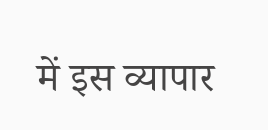में इस व्यापार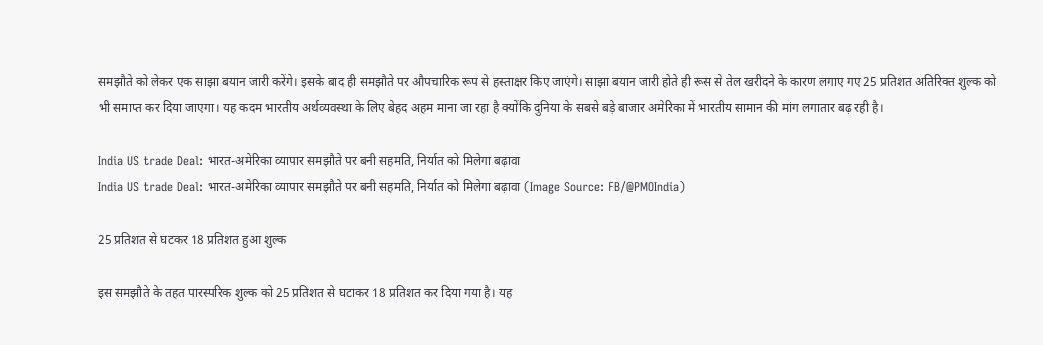समझौते को लेकर एक साझा बयान जारी करेंगे। इसके बाद ही समझौते पर औपचारिक रूप से हस्ताक्षर किए जाएंगे। साझा बयान जारी होते ही रूस से तेल खरीदने के कारण लगाए गए 25 प्रतिशत अतिरिक्त शुल्क को भी समाप्त कर दिया जाएगा। यह कदम भारतीय अर्थव्यवस्था के लिए बेहद अहम माना जा रहा है क्योंकि दुनिया के सबसे बड़े बाजार अमेरिका में भारतीय सामान की मांग लगातार बढ़ रही है।

India US trade Deal: भारत-अमेरिका व्यापार समझौते पर बनी सहमति, निर्यात को मिलेगा बढ़ावा
India US trade Deal: भारत-अमेरिका व्यापार समझौते पर बनी सहमति, निर्यात को मिलेगा बढ़ावा (Image Source: FB/@PMOIndia)

25 प्रतिशत से घटकर 18 प्रतिशत हुआ शुल्क

इस समझौते के तहत पारस्परिक शुल्क को 25 प्रतिशत से घटाकर 18 प्रतिशत कर दिया गया है। यह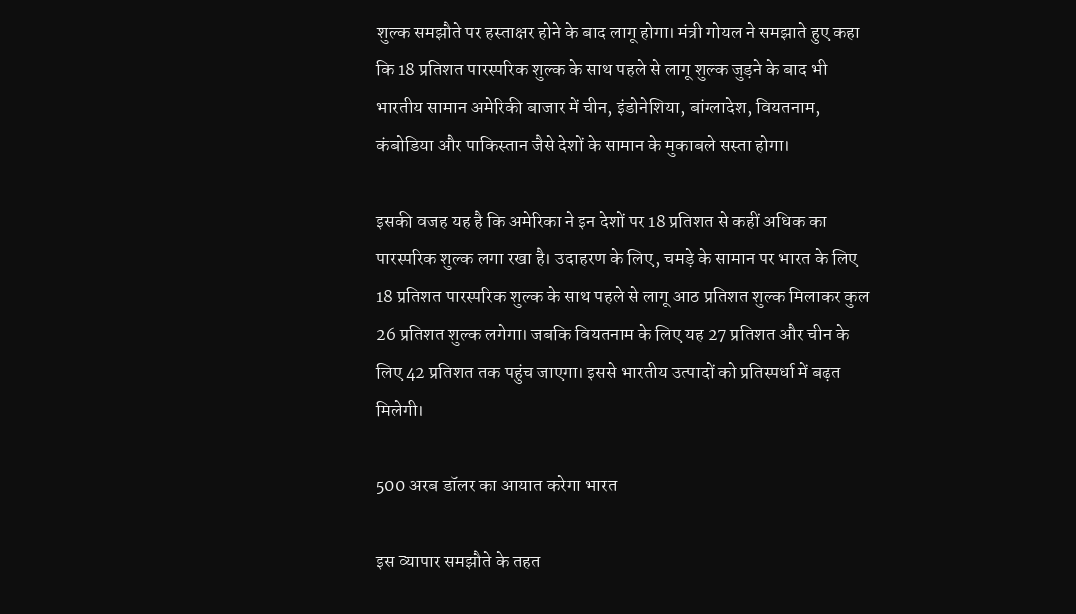शुल्क समझौते पर हस्ताक्षर होने के बाद लागू होगा। मंत्री गोयल ने समझाते हुए कहा कि 18 प्रतिशत पारस्परिक शुल्क के साथ पहले से लागू शुल्क जुड़ने के बाद भी भारतीय सामान अमेरिकी बाजार में चीन, इंडोनेशिया, बांग्लादेश, वियतनाम, कंबोडिया और पाकिस्तान जैसे देशों के सामान के मुकाबले सस्ता होगा।

इसकी वजह यह है कि अमेरिका ने इन देशों पर 18 प्रतिशत से कहीं अधिक का पारस्परिक शुल्क लगा रखा है। उदाहरण के लिए, चमड़े के सामान पर भारत के लिए 18 प्रतिशत पारस्परिक शुल्क के साथ पहले से लागू आठ प्रतिशत शुल्क मिलाकर कुल 26 प्रतिशत शुल्क लगेगा। जबकि वियतनाम के लिए यह 27 प्रतिशत और चीन के लिए 42 प्रतिशत तक पहुंच जाएगा। इससे भारतीय उत्पादों को प्रतिस्पर्धा में बढ़त मिलेगी।

500 अरब डॉलर का आयात करेगा भारत

इस व्यापार समझौते के तहत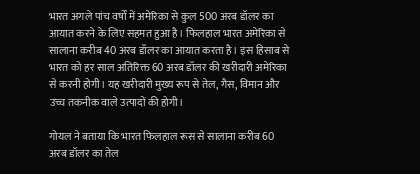भारत अगले पांच वर्षों में अमेरिका से कुल 500 अरब डॉलर का आयात करने के लिए सहमत हुआ है। फिलहाल भारत अमेरिका से सालाना करीब 40 अरब डॉलर का आयात करता है। इस हिसाब से भारत को हर साल अतिरिक्त 60 अरब डॉलर की खरीदारी अमेरिका से करनी होगी। यह खरीदारी मुख्य रूप से तेल, गैस, विमान और उच्च तकनीक वाले उत्पादों की होगी।

गोयल ने बताया कि भारत फिलहाल रूस से सालाना करीब 60 अरब डॉलर का तेल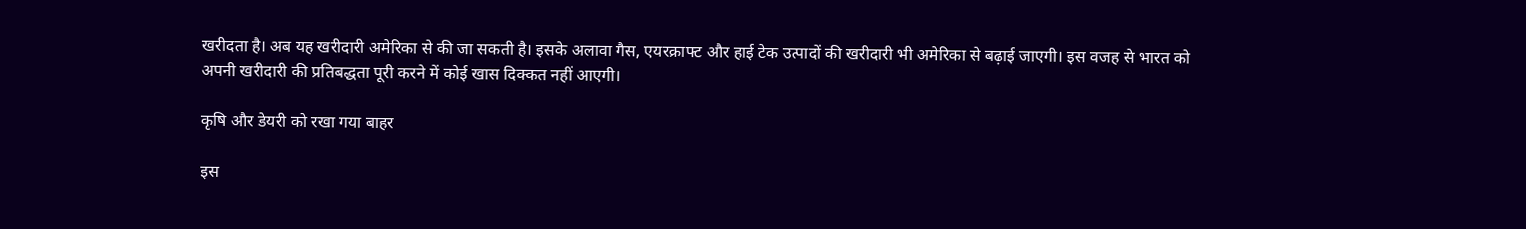खरीदता है। अब यह खरीदारी अमेरिका से की जा सकती है। इसके अलावा गैस, एयरक्राफ्ट और हाई टेक उत्पादों की खरीदारी भी अमेरिका से बढ़ाई जाएगी। इस वजह से भारत को अपनी खरीदारी की प्रतिबद्धता पूरी करने में कोई खास दिक्कत नहीं आएगी।

कृषि और डेयरी को रखा गया बाहर

इस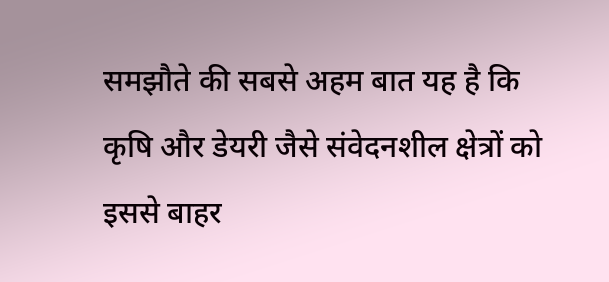समझौते की सबसे अहम बात यह है कि कृषि और डेयरी जैसे संवेदनशील क्षेत्रों को इससे बाहर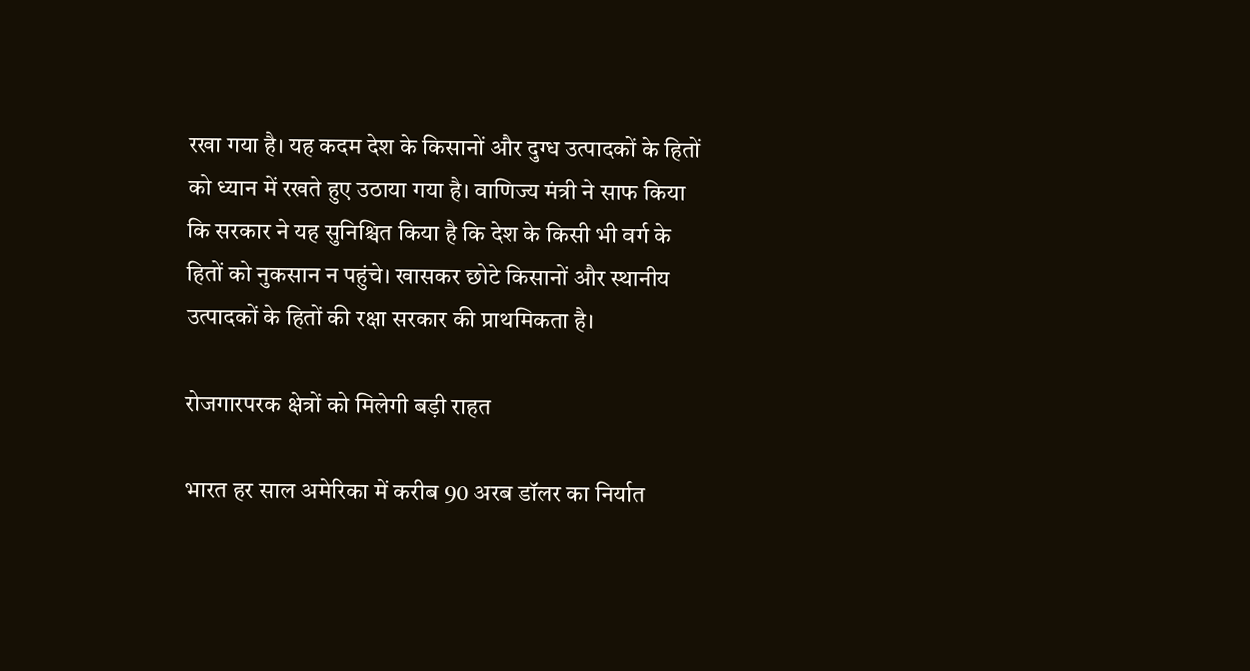रखा गया है। यह कदम देश के किसानों और दुग्ध उत्पादकों के हितों को ध्यान में रखते हुए उठाया गया है। वाणिज्य मंत्री ने साफ किया कि सरकार ने यह सुनिश्चित किया है कि देश के किसी भी वर्ग के हितों को नुकसान न पहुंचे। खासकर छोटे किसानों और स्थानीय उत्पादकों के हितों की रक्षा सरकार की प्राथमिकता है।

रोजगारपरक क्षेत्रों को मिलेगी बड़ी राहत

भारत हर साल अमेरिका में करीब 90 अरब डॉलर का निर्यात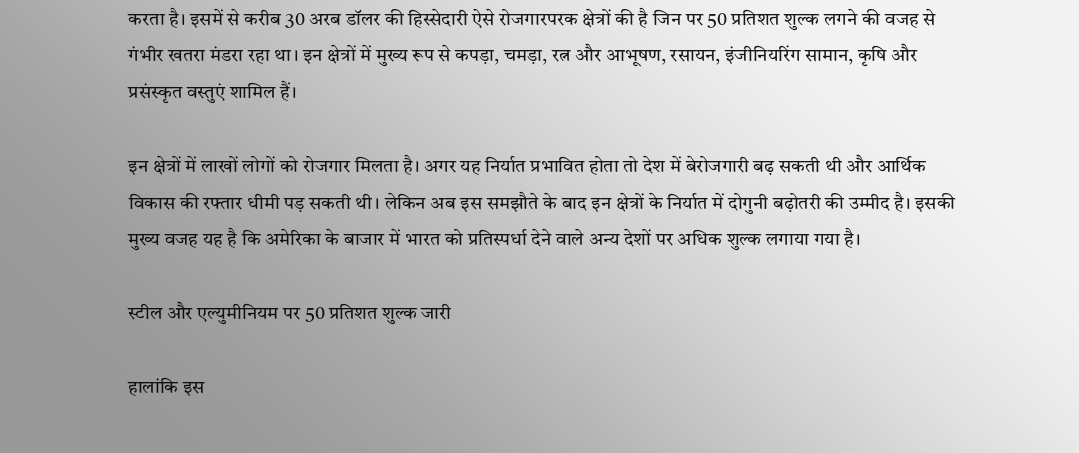करता है। इसमें से करीब 30 अरब डॉलर की हिस्सेदारी ऐसे रोजगारपरक क्षेत्रों की है जिन पर 50 प्रतिशत शुल्क लगने की वजह से गंभीर खतरा मंडरा रहा था। इन क्षेत्रों में मुख्य रूप से कपड़ा, चमड़ा, रत्न और आभूषण, रसायन, इंजीनियरिंग सामान, कृषि और प्रसंस्कृत वस्तुएं शामिल हैं।

इन क्षेत्रों में लाखों लोगों को रोजगार मिलता है। अगर यह निर्यात प्रभावित होता तो देश में बेरोजगारी बढ़ सकती थी और आर्थिक विकास की रफ्तार धीमी पड़ सकती थी। लेकिन अब इस समझौते के बाद इन क्षेत्रों के निर्यात में दोगुनी बढ़ोतरी की उम्मीद है। इसकी मुख्य वजह यह है कि अमेरिका के बाजार में भारत को प्रतिस्पर्धा देने वाले अन्य देशों पर अधिक शुल्क लगाया गया है।

स्टील और एल्युमीनियम पर 50 प्रतिशत शुल्क जारी

हालांकि इस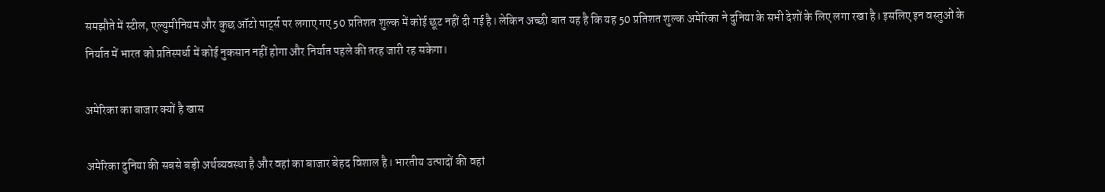समझौते में स्टील, एल्युमीनियम और कुछ ऑटो पार्ट्स पर लगाए गए 50 प्रतिशत शुल्क में कोई छूट नहीं दी गई है। लेकिन अच्छी बात यह है कि यह 50 प्रतिशत शुल्क अमेरिका ने दुनिया के सभी देशों के लिए लगा रखा है। इसलिए इन वस्तुओं के निर्यात में भारत को प्रतिस्पर्धा में कोई नुकसान नहीं होगा और निर्यात पहले की तरह जारी रह सकेगा।

अमेरिका का बाजार क्यों है खास

अमेरिका दुनिया की सबसे बड़ी अर्थव्यवस्था है और वहां का बाजार बेहद विशाल है। भारतीय उत्पादों की वहां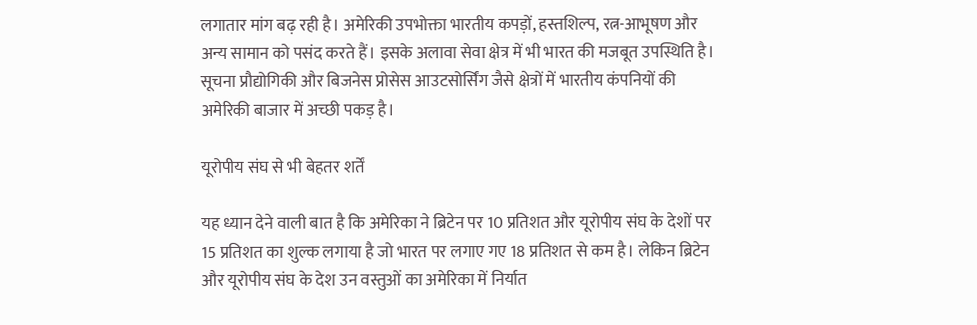लगातार मांग बढ़ रही है। अमेरिकी उपभोक्ता भारतीय कपड़ों, हस्तशिल्प, रत्न-आभूषण और अन्य सामान को पसंद करते हैं। इसके अलावा सेवा क्षेत्र में भी भारत की मजबूत उपस्थिति है। सूचना प्रौद्योगिकी और बिजनेस प्रोसेस आउटसोर्सिंग जैसे क्षेत्रों में भारतीय कंपनियों की अमेरिकी बाजार में अच्छी पकड़ है।

यूरोपीय संघ से भी बेहतर शर्तें

यह ध्यान देने वाली बात है कि अमेरिका ने ब्रिटेन पर 10 प्रतिशत और यूरोपीय संघ के देशों पर 15 प्रतिशत का शुल्क लगाया है जो भारत पर लगाए गए 18 प्रतिशत से कम है। लेकिन ब्रिटेन और यूरोपीय संघ के देश उन वस्तुओं का अमेरिका में निर्यात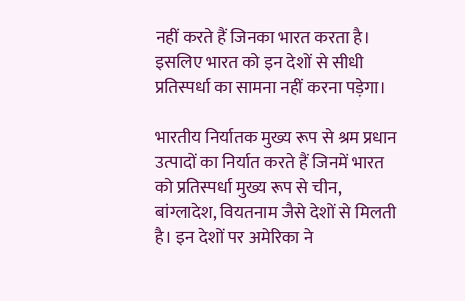नहीं करते हैं जिनका भारत करता है। इसलिए भारत को इन देशों से सीधी प्रतिस्पर्धा का सामना नहीं करना पड़ेगा।

भारतीय निर्यातक मुख्य रूप से श्रम प्रधान उत्पादों का निर्यात करते हैं जिनमें भारत को प्रतिस्पर्धा मुख्य रूप से चीन, बांग्लादेश, वियतनाम जैसे देशों से मिलती है। इन देशों पर अमेरिका ने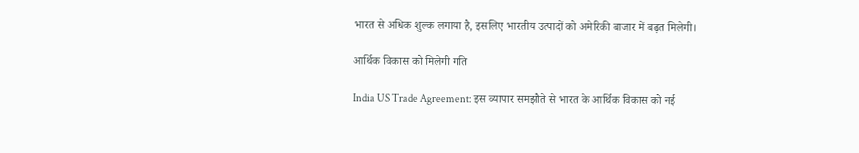भारत से अधिक शुल्क लगाया है, इसलिए भारतीय उत्पादों को अमेरिकी बाजार में बढ़त मिलेगी।

आर्थिक विकास को मिलेगी गति

India US Trade Agreement: इस व्यापार समझौते से भारत के आर्थिक विकास को नई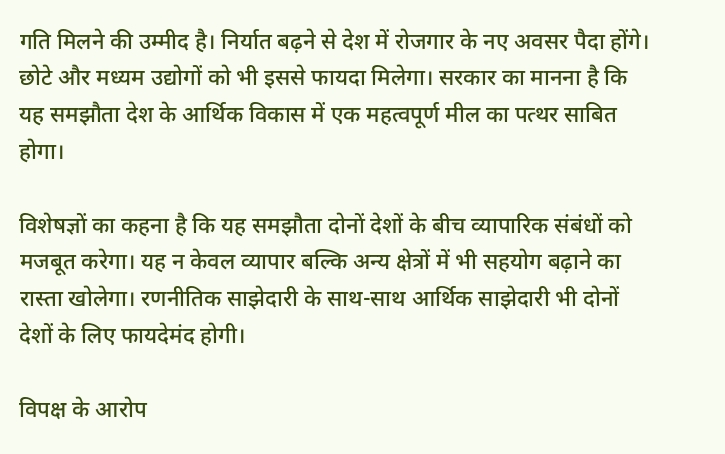गति मिलने की उम्मीद है। निर्यात बढ़ने से देश में रोजगार के नए अवसर पैदा होंगे। छोटे और मध्यम उद्योगों को भी इससे फायदा मिलेगा। सरकार का मानना है कि यह समझौता देश के आर्थिक विकास में एक महत्वपूर्ण मील का पत्थर साबित होगा।

विशेषज्ञों का कहना है कि यह समझौता दोनों देशों के बीच व्यापारिक संबंधों को मजबूत करेगा। यह न केवल व्यापार बल्कि अन्य क्षेत्रों में भी सहयोग बढ़ाने का रास्ता खोलेगा। रणनीतिक साझेदारी के साथ-साथ आर्थिक साझेदारी भी दोनों देशों के लिए फायदेमंद होगी।

विपक्ष के आरोप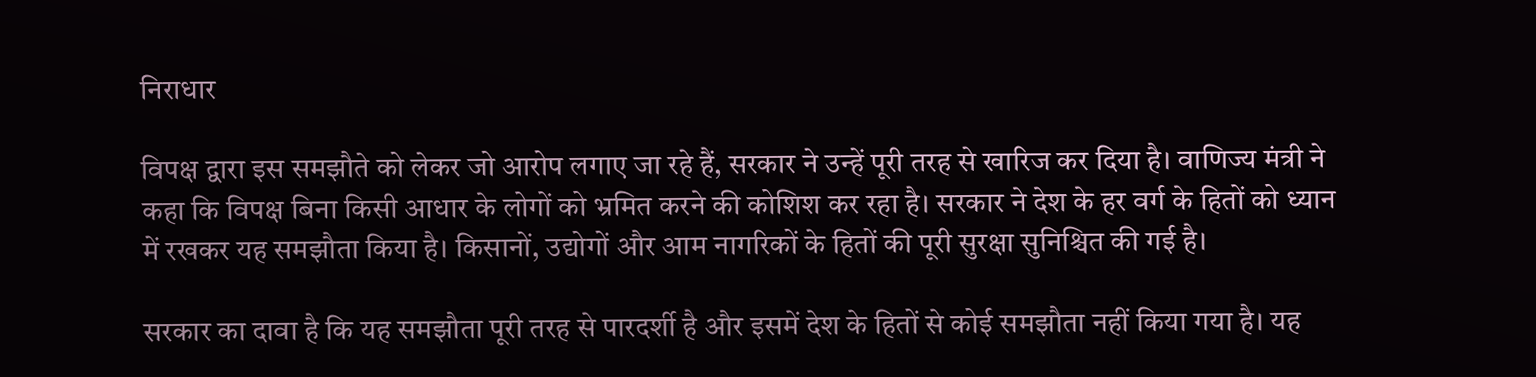निराधार

विपक्ष द्वारा इस समझौते को लेकर जो आरोप लगाए जा रहे हैं, सरकार ने उन्हें पूरी तरह से खारिज कर दिया है। वाणिज्य मंत्री ने कहा कि विपक्ष बिना किसी आधार के लोगों को भ्रमित करने की कोशिश कर रहा है। सरकार ने देश के हर वर्ग के हितों को ध्यान में रखकर यह समझौता किया है। किसानों, उद्योगों और आम नागरिकों के हितों की पूरी सुरक्षा सुनिश्चित की गई है।

सरकार का दावा है कि यह समझौता पूरी तरह से पारदर्शी है और इसमें देश के हितों से कोई समझौता नहीं किया गया है। यह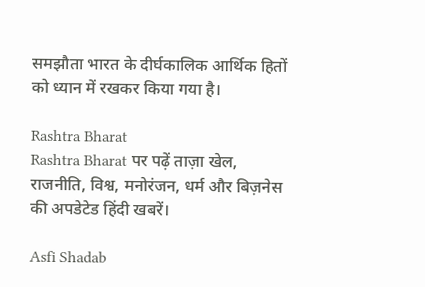समझौता भारत के दीर्घकालिक आर्थिक हितों को ध्यान में रखकर किया गया है।

Rashtra Bharat
Rashtra Bharat पर पढ़ें ताज़ा खेल, राजनीति, विश्व, मनोरंजन, धर्म और बिज़नेस की अपडेटेड हिंदी खबरें।

Asfi Shadab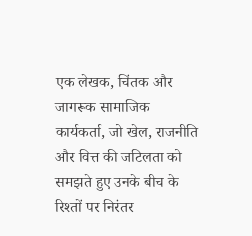एक लेखक, चिंतक और जागरूक सामाजिक कार्यकर्ता, जो खेल, राजनीति और वित्त की जटिलता को समझते हुए उनके बीच के रिश्तों पर निरंतर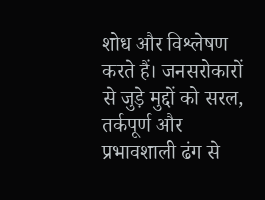शोध और विश्लेषण करते हैं। जनसरोकारों से जुड़े मुद्दों को सरल, तर्कपूर्ण और प्रभावशाली ढंग से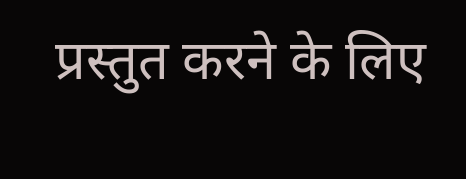प्रस्तुत करने के लिए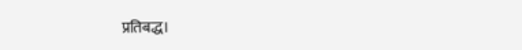प्रतिबद्ध।